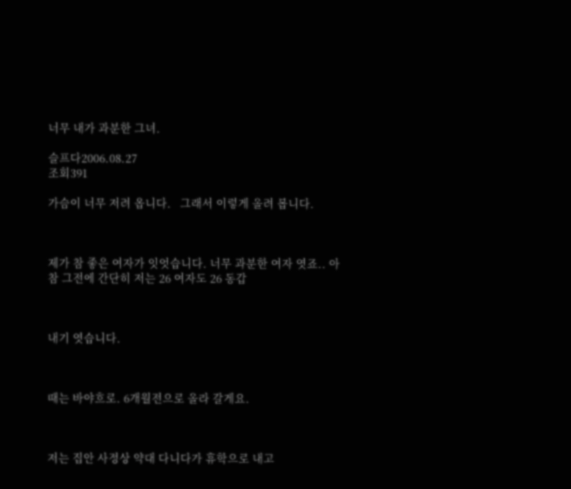너무 내가 과분한 그녀.

슬프다2006.08.27
조회391

가슴이 너무 저려 옵니다.   그래서 이렇게 올려 봅니다.



제가 참 좋은 여자가 잇엇습니다. 너무 과분한 여자 엿죠.. 아참 그전에 간단히 저는 26 여자도 26 동갑



내기 엿습니다.



때는 바야흐로. 6개월전으로 올라 갈게요.



저는 집안 사정상 약대 다니다가 휴학으로 내고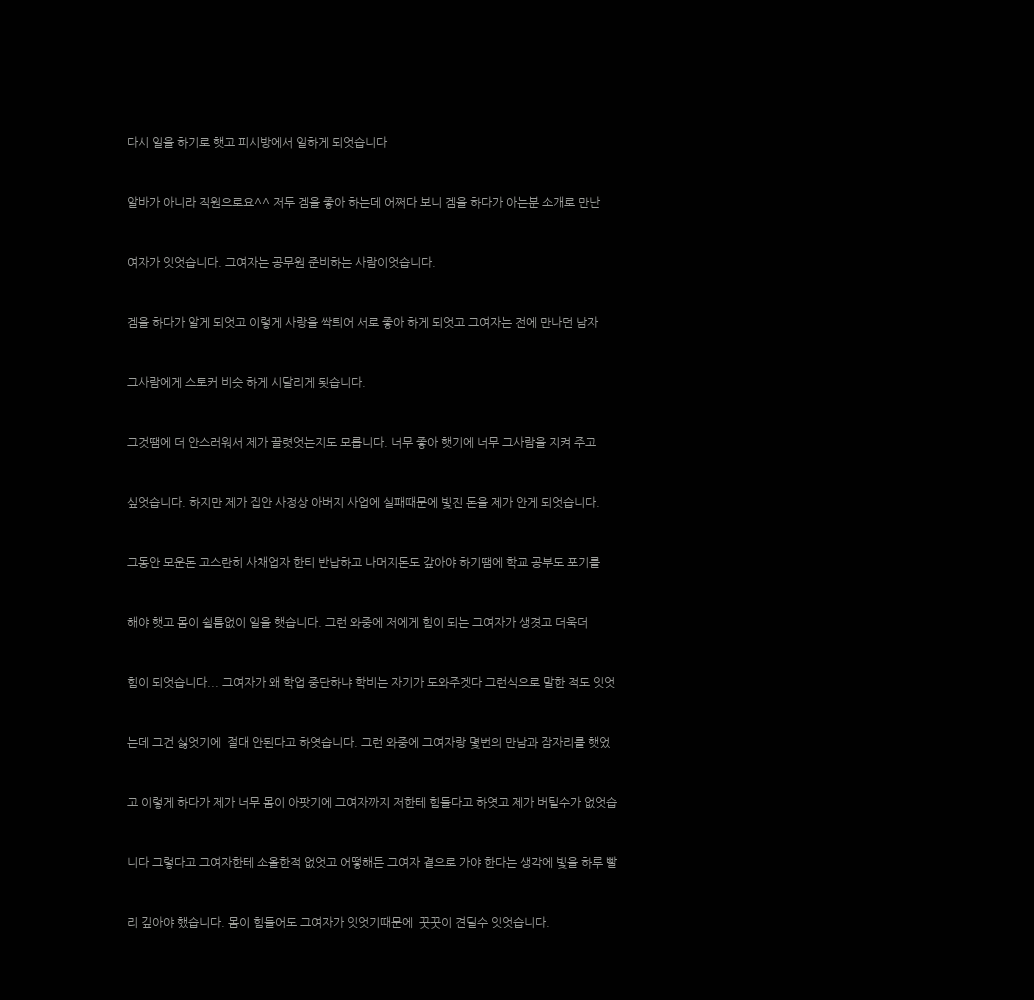다시 일을 하기로 햇고 피시방에서 일하게 되엇습니다



알바가 아니라 직원으로요^^ 저두 겜을 좋아 하는데 어쩌다 보니 겜을 하다가 아는분 소개로 만난



여자가 잇엇습니다. 그여자는 공무원 준비하는 사람이엇습니다.



겜을 하다가 알게 되엇고 이렇게 사랑을 싹틔어 서로 좋아 하게 되엇고 그여자는 전에 만나던 남자



그사람에게 스토커 비슷 하게 시달리게 됫습니다.



그것땜에 더 안스러워서 제가 끌렷엇는지도 모릅니다. 너무 좋아 햇기에 너무 그사람을 지켜 주고



싶엇습니다. 하지만 제가 집안 사정상 아버지 사업에 실패때문에 빛진 돈을 제가 안게 되엇습니다.



그동안 모운돈 고스란히 사채업자 한티 반납하고 나머지돈도 갚아야 하기땜에 학교 공부도 포기를



해야 햇고 몸이 쉴틈없이 일을 햇습니다. 그런 와중에 저에게 힘이 되는 그여자가 생겻고 더욱더



힘이 되엇습니다... 그여자가 왜 학업 중단하냐 학비는 자기가 도와주겟다 그런식으로 말한 적도 잇엇



는데 그건 싫엇기에  절대 안된다고 하엿습니다. 그런 와중에 그여자랑 몇번의 만남과 잠자리를 햇었



고 이렇게 하다가 제가 너무 몸이 아팟기에 그여자까지 저한테 힘들다고 하엿고 제가 버틸수가 없엇습



니다 그렇다고 그여자한테 소올한적 없엇고 어떻해든 그여자 곁으로 가야 한다는 생각에 빛을 하루 빨



리 깊아야 했습니다. 몸이 힘들어도 그여자가 잇엇기때문에  꿋꿋이 견딜수 잇엇습니다.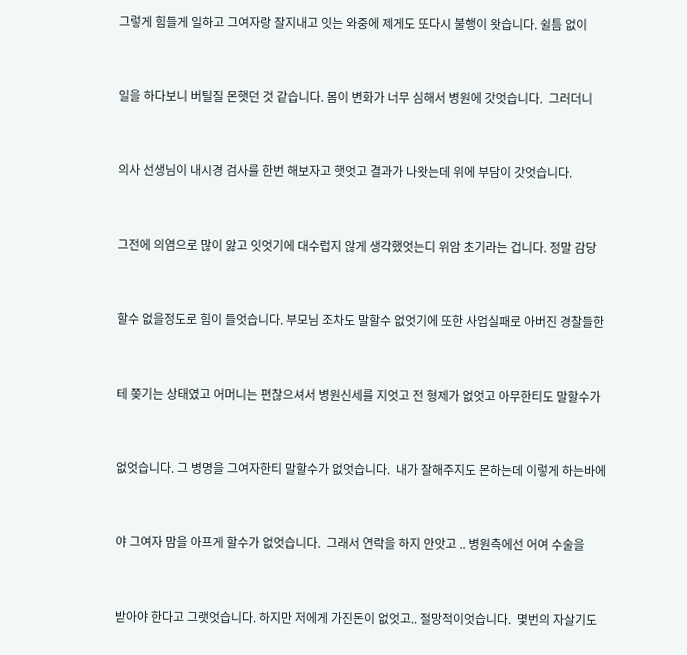그렇게 힘들게 일하고 그여자랑 잘지내고 잇는 와중에 제게도 또다시 불행이 왓습니다. 쉴틈 없이



일을 하다보니 버틸질 몬햇던 것 같습니다. 몸이 변화가 너무 심해서 병원에 갓엇습니다.  그러더니



의사 선생님이 내시경 검사를 한번 해보자고 햇엇고 결과가 나왓는데 위에 부담이 갓엇습니다.



그전에 의염으로 많이 앓고 잇엇기에 대수럽지 않게 생각했엇는디 위암 초기라는 겁니다. 정말 감당



할수 없을정도로 힘이 들엇습니다. 부모님 조차도 말할수 없엇기에 또한 사업실패로 아버진 경찰들한



테 쫒기는 상태였고 어머니는 편찮으셔서 병원신세를 지엇고 전 형제가 없엇고 아무한티도 말할수가



없엇습니다. 그 병명을 그여자한티 말할수가 없엇습니다.  내가 잘해주지도 몬하는데 이렇게 하는바에



야 그여자 맘을 아프게 할수가 없엇습니다.  그래서 연락을 하지 안앗고 .. 병원측에선 어여 수술을



받아야 한다고 그랫엇습니다. 하지만 저에게 가진돈이 없엇고.. 절망적이엇습니다.  몇번의 자살기도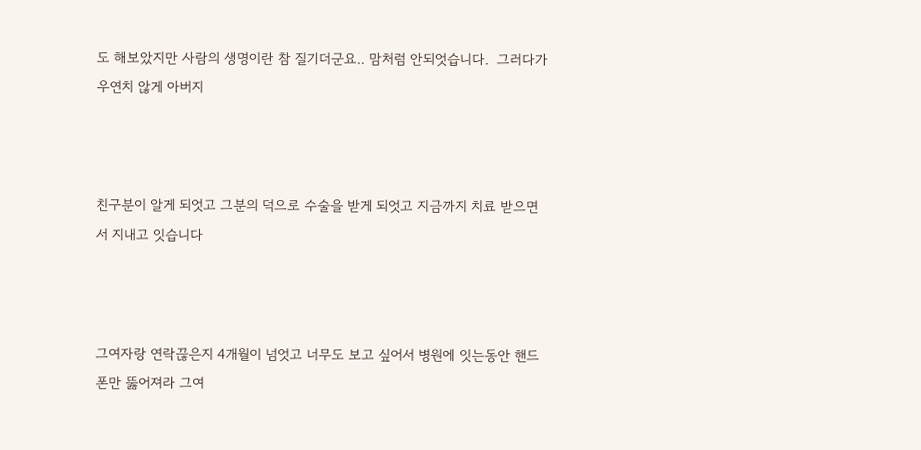도 해보았지만 사람의 생명이란 참 질기더군요.. 맘처럼 안되엇습니다.  그러다가 우연치 않게 아버지



친구분이 알게 되엇고 그분의 덕으로 수술을 받게 되엇고 지금까지 치료 받으면서 지내고 잇습니다



그여자랑 연락끊은지 4개월이 넘엇고 너무도 보고 싶어서 병원에 잇는동안 핸드폰만 뚫어져라 그여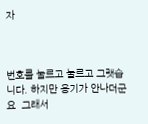자



번호를 눌르고 눌르고 그랫습니다. 하지만 용기가 안나더군요  그래서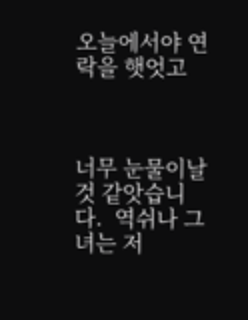오늘에서야 연락을 햇엇고



너무 눈물이날것 같앗습니다.  역쉬나 그녀는 저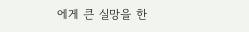에게 큰 실망을 한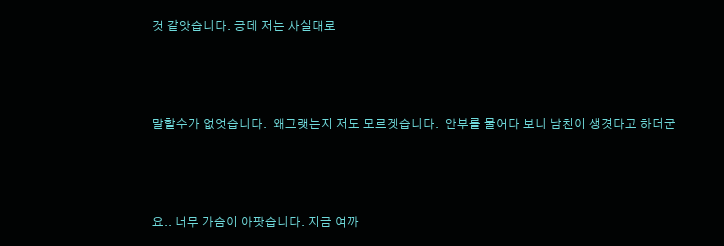것 같앗습니다. 긍데 저는 사실대로



말할수가 없엇습니다.  왜그랫는지 저도 모르겟습니다.  안부를 물어다 보니 남친이 생겻다고 하더군



요.. 너무 가슴이 아팟습니다. 지금 여까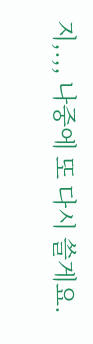지,.,, 나중에 또 다시 쓸게요.